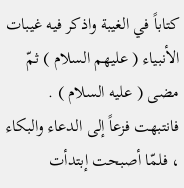كتاباً في الغيبة واذكر فيه غيبات الأنبياء ( عليهم السلام ) ثمّ مضى ( عليه السلام ) . فانتبهت فزعاً إلى الدعاء والبكاء ، فلمّا أصبحت إبتدأت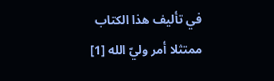في تأليف هذا الكتاب ممتثلا أمر وليّ الله [1]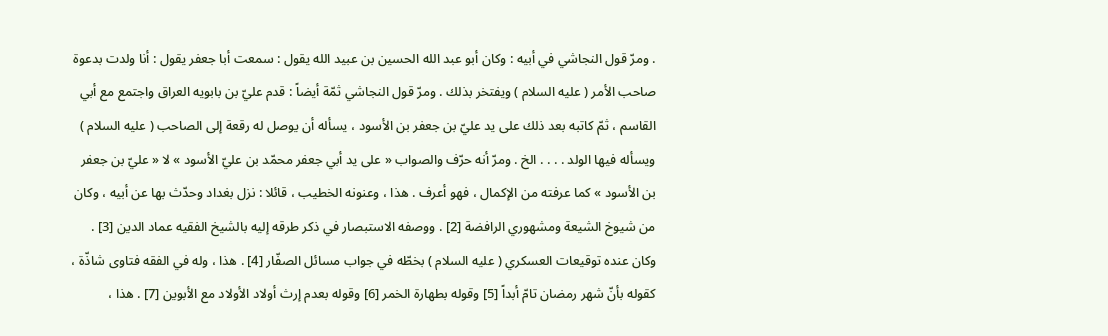. ومرّ قول النجاشي في أبيه : وكان أبو عبد الله الحسين بن عبيد الله يقول : سمعت أبا جعفر يقول : أنا ولدت بدعوة صاحب الأمر ( عليه السلام ) ويفتخر بذلك . ومرّ قول النجاشي ثمّة أيضاً : قدم عليّ بن بابويه العراق واجتمع مع أبي القاسم ، ثمّ كاتبه بعد ذلك على يد عليّ بن جعفر بن الأسود ، يسأله أن يوصل له رقعة إلى الصاحب ( عليه السلام ) ويسأله فيها الولد . . . . الخ . ومرّ أنه حرّف والصواب « على يد أبي جعفر محمّد بن عليّ الأسود » لا « عليّ بن جعفر بن الأسود » كما عرفته من الإكمال ، فهو أعرف . هذا ، وعنونه الخطيب ، قائلا : نزل بغداد وحدّث بها عن أبيه ، وكان من شيوخ الشيعة ومشهوري الرافضة [2] . ووصفه الاستبصار في ذكر طرقه إليه بالشيخ الفقيه عماد الدين [3] . وكان عنده توقيعات العسكري ( عليه السلام ) بخطّه في جواب مسائل الصفّار [4] . هذا ، وله في الفقه فتاوى شاذّة ، كقوله بأنّ شهر رمضان تامّ أبداً [5] وقوله بطهارة الخمر [6] وقوله بعدم إرث أولاد الأولاد مع الأبوين [7] . هذا ،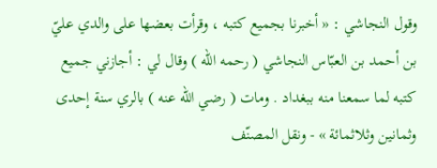وقول النجاشي : « أخبرنا بجميع كتبه ، وقرأت بعضها على والدي عليّ بن أحمد بن العبّاس النجاشي ( رحمه الله ) وقال لي : أجازني جميع كتبه لما سمعنا منه ببغداد . ومات ( رضي الله عنه ) بالري سنة إحدى وثمانين وثلاثمائة » - ونقل المصنّف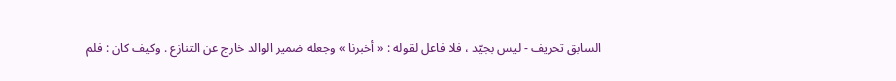السابق تحريف - ليس بجيّد ، فلا فاعل لقوله : « أخبرنا » وجعله ضمير الوالد خارج عن التنازع . وكيف كان : فلم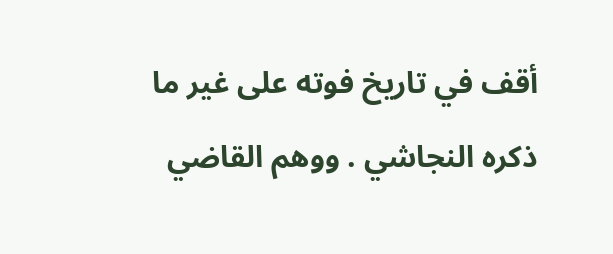أقف في تاريخ فوته على غير ما ذكره النجاشي . ووهم القاضي